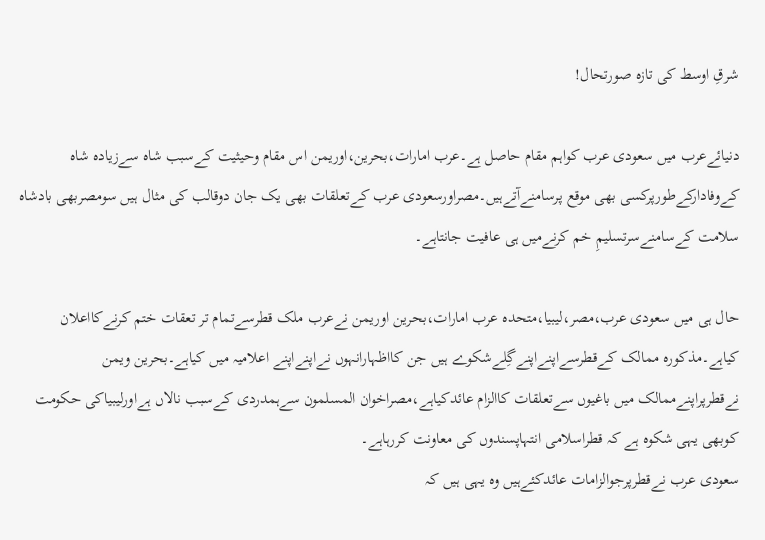شرقِ اوسط کی تازہ صورتحال!

دنیائےعرب میں سعودی عرب کواہم مقام حاصل ہے۔عرب امارات،بحرین،اوریمن اس مقام وحیثیت کےسبب شاہ سےزیادہ شاہ کےوفادارکےطورپرکسی بھی موقع پرسامنےآتےہیں۔مصراورسعودی عرب کےتعلقات بھی یک جان دوقالب کی مثال ہیں سومصربھی بادشاہ سلامت کےسامنےسرتسلیمِ خم کرنےمیں ہی عافیت جانتاہے۔

حال ہی میں سعودی عرب،مصر،لیبیا،متحدہ عرب امارات،بحرین اوریمن نےعرب ملک قطرسےتمام تر تعقات ختم کرنےکااعلان کیاہے۔مذکورہ ممالک کےقطرسےاپنےاپنےگِلےشکوے ہیں جن کااظہارانہوں نےاپنےاپنے اعلامیہ میں کیاہے۔بحرین ویمن نےقطرپراپنےممالک میں باغیوں سےتعلقات کاالزام عائدکیاہے،مصراخوان المسلمون سےہمدردی کےسبب نالاں ہےاورلیبیاکی حکومت کوبھی یہی شکوہ ہے کہ قطراسلامی انتہاپسندوں کی معاونت کررہاہے۔
سعودی عرب نےقطرپرجوالزامات عائدکئےہیں وہ یہی ہیں کہ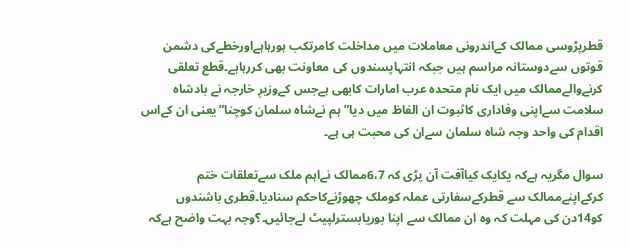قطرپڑوسی ممالک کےاندرونی معاملات میں مداخلت کامرتکب ہورہاہےاورخطےکی دشمن قوتوں سےدوستانہ مراسم ہیں جبکہ انتہاپسندوں کی معاونت بھی کررہاہے۔قطع تعلقی کرنےوالےممالک میں ایک نام متحدہ عرب امارات کابھی ہےجس کےوزیرِ خارجہ نے بادشاہ سلامت سےاپنی وفاداری کاثبوت ان الفاظ میں دیا”ہم نےشاہ سلمان کوچنا”یعنی ان کےاس اقدام کی واحد وجہ شاہ سلمان سےان کی محبت ہی ہے۔

سوال مگریہ ہےکہ یکایک کیاآفت آن پڑی کہ 6،7ممالک نےاہم ملک سےتعلقات ختم کرکےاپنےممالک سے قطرکےسفارتی عملہ کوملک چھوڑنےکاحکم سنادیا۔قطری باشندوں کو14دن کی مہلت کہ وہ ان ممالک سے اپنا بوریابسترلپیٹ لےجائیں۔؟وجہ بہت واضح ہےکہ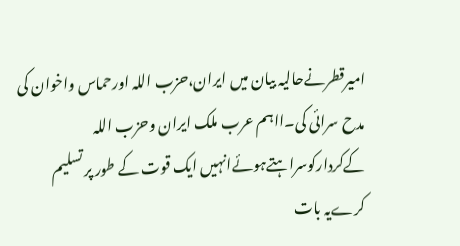امیرقطرنےحالیہ بیان میں ایران،حزب اللہ اورحماس واخوان کی مدح سرائی کی۔ااہم عرب ملک ایران وحزب اللہ کےکردارکوسراہتےہوئےانہیں ایک قوت کے طور پر تسلیم کرےیہ بات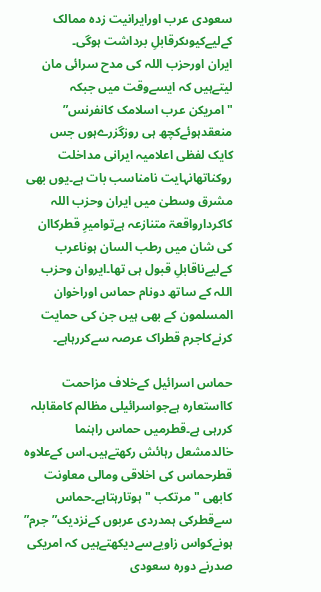سعودی عرب اورایرانیت زدہ ممالک کےلیےکیوںکرقابلِ برداشت ہوگی۔
ایران اورحزب اللہ کی مدح سرائی مان لیتےہیں کہ ایسےوقت میں جبکہ "امریکن عرب اسلامک کانفرنس” منعقدہوئےکچھ ہی روزگزرےہوں جس کایک لفظی اعلامیہ ایرانی مداخلت روکناتھانہایت نامناسب بات ہے۔یوں بھی مشرق وسطیٰ میں ایران وحزب اللہ کاکردارواقعۃ متنازعہ ہےتوامیرِ قطرکاان کی شان میں رطب السان ہوناعرب کےلیےناقابلِ قبول ہی تھا۔ایروان وحزب اللہ کے ساتھ دونام حماس اوراخوان المسلمون کے بھی ہیں جن کی حمایت کرنےکاجرم قطراک عرصہ سےکررہاہے۔

حماس اسرائیل کےخلاف مزاحمت کااستعارہ ہےجواسرائیلی مظالم کامقابلہ کررہی ہے۔قطرمیں حماس راہنما خالدمشعل رہائش رکھتےہیں۔اس کےعلاوہ قطرحماس کی اخلاقی ومالی معاونت کابھی "مرتکب "ہوتارہتاہے۔حماس سےقطرکی ہمدردی عربوں کےنزدیک”جرم” ہونےکواس زاویےسےدیکھتےہیں کہ امریکی صدرنے دورہ سعودی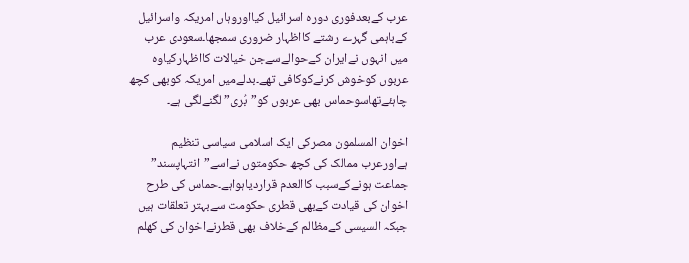عرب کےبعدفوری دورہ اسرائیل کیااوروہاں امریکہ واسرائیل کےباہمی گہرے رشتے کااظہار ضروری سمجھا۔سعودی عرب میں انہوں نےایران کےحوالےسےجن خیالات کااظہارکیاوہ عربوں کوخوش کرنےکوکافی تھے۔بدلےمیں امریکہ کوبھی کچھ چاہئےتھاسوحماس بھی عربوں کو”بُری” لگنےلگی ہے۔

اخوان المسلمون مصرکی ایک اسلامی سیاسی تنظیم ہےاورعرب ممالک کی کچھ حکومتوں نےاسے”انتہاپسند” جماعت ہونےکےسبب کاالعدم قراردیاہواہے۔حماس کی طرح اخوان کی قیادت کےبھی قطری حکومت سےبہتر تعلقات ہیں جبکہ السیسی کےمظالم کےخلاف بھی قطرنےاخوان کی کھلم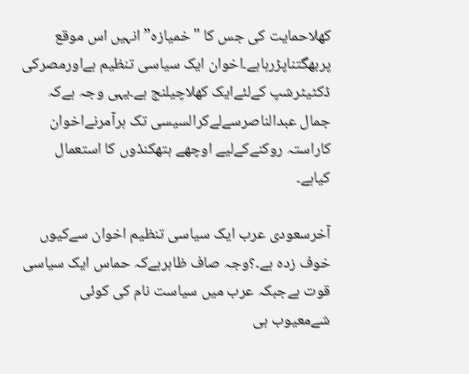کھلاحمایت کی جس کا "خمیازہ” انہیں اس موقع پربھگتناپڑرہاہے۔اخوان ایک سیاسی تنظیم ہےاورمصرکی ڈکٹیٹرشپ کےلئےایک کھلاچیلنج ہے۔یہی وجہ ہےکہ جمال عبدالناصرسےلےکرالسیسی تک ہرآمرنےاخوان کاراستہ روکنےکےلیے اوچھے ہتھکنڈوں کا استعمال کیاہے۔

آخرسعودی عرب ایک سیاسی تنظیم اخوان سےکیوں خوف زدہ ہے۔؟وجہ صاف ظاہرہےکہ حماس ایک سیاسی قوت ہےجبکہ عرب میں سیاست نام کی کوئی شےمعیوب ہی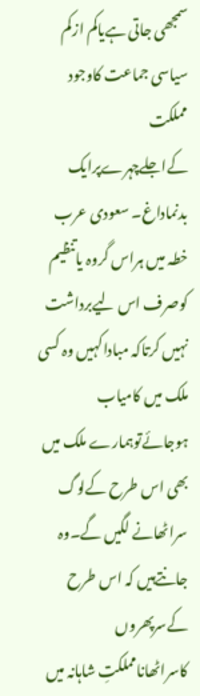سمجھی جاتی ہےیاکم ازکم سیاسی جماعت کاوجود مملکت کےاجلےچہرےپرایک بدنماداغ۔ سعودی عرب خطہ میں ہراس گروہ یاتنظیم کوصرف اس لیےبرداشت نہیں کرتاکہ مباداکہیں وہ کسی ملک میں کامیاب ہوجائےتوہمارے ملک میں بھی اس طرح کےلوگ سراٹھانے لگیں گے۔وہ جانتےہیں کہ اس طرح کےسرپھروں کاسراٹھانامملکتِ شاہانہ میں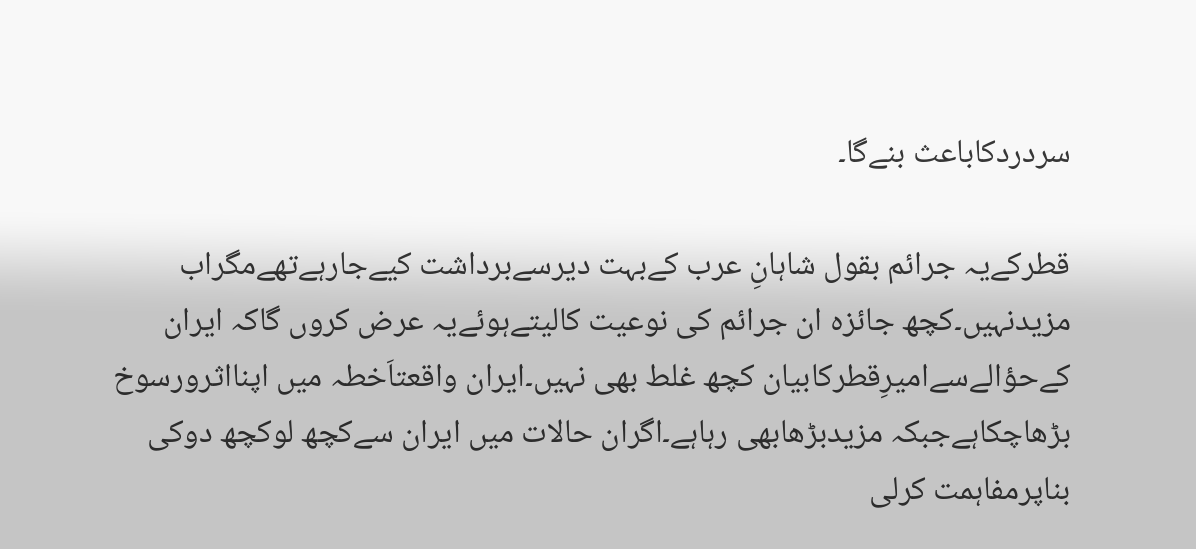سردردکاباعث بنےگا۔

قطرکےیہ جرائم بقول شاہانِ عرب کےبہت دیرسےبرداشت کیےجارہےتھےمگراب مزیدنہیں۔کچھ جائزہ ان جرائم کی نوعیت کالیتےہوئےیہ عرض کروں گاکہ ایران کےحؤالےسےامیرِقطرکابیان کچھ غلط بھی نہیں۔ایران واقعتاَخطہ میں اپنااثرورسوخ بڑھاچکاہےجبکہ مزیدبڑھابھی رہاہے۔اگران حالات میں ایران سےکچھ لوکچھ دوکی بناپرمفاہمت کرلی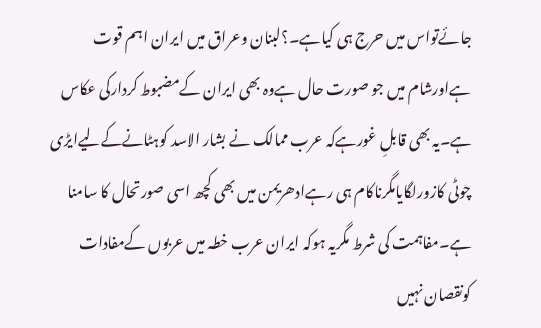جائےتواس میں حرج ہی کیاہے۔؟لبنان وعراق میں ایران اہم قوت ہےاورشام میں جو صورت حال ہےوہ بھی ایران کےمضبوط کردارکی عکاس ہے۔یہ بھی قابلِ غورہےکہ عرب ممالک نے بشار الاسد کوہٹانےکےلیےایڑی چوٹی کازورلگایامگرناکام ہی رہےادھریمن میں بھی کچھ اسی صورتحال کا سامنا ہے۔مفاہمت کی شرط مگریہ ہوکہ ایران عرب خطہ میں عربوں کےمفادات کونقصان نہیں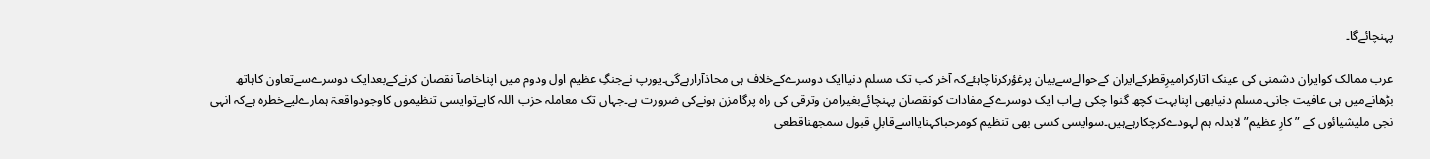پہنچائےگا۔

عرب ممالک کوایران دشمنی کی عینک اتارکرامیرِقطرکےایران کےحوالےسےبیان پرغؤرکرناچاہئےکہ آخر کب تک مسلم دنیاایک دوسرےکےخلاف ہی محاذآرارہےگی۔یورپ نےجنگِ عظیم اول ودوم میں اپناخاصآ نقصان کرنےکےبعدایک دوسرےسےتعاون کاہاتھ بڑھانےمیں ہی عافیت جانی۔مسلم دنیابھی اپنابہت کچھ گنوا چکی ہےاب ایک دوسرےکےمفادات کونقصان پہنچائےبغیرامن وترقی کی راہ پرگامزن ہونےکی ضرورت ہے۔جہاں تک معاملہ حزب اللہ کاہےتوایسی تنظیموں کاوجودواقعۃ ہمارےلیےخطرہ ہےکہ انہی نجی ملیشیائوں کے ” کارِ عظیم” لابدلہ ہم لہودےکرچکارہےہیں۔سوایسی کسی بھی تنظیم کومرحباکہنایااسےقابلِ قبول سمجھناقطعی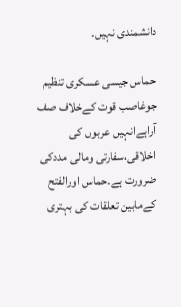دانشمندی نہیں۔

حماس جیسی عسکری تنظیم جوغاصب قوت کےخلاف صف آراہےانہیں عربوں کی اخلاقی،سفارتی ومالی مددکی ضرورت ہے۔حماس اورالفتح کےمابین تعلقات کی بہتری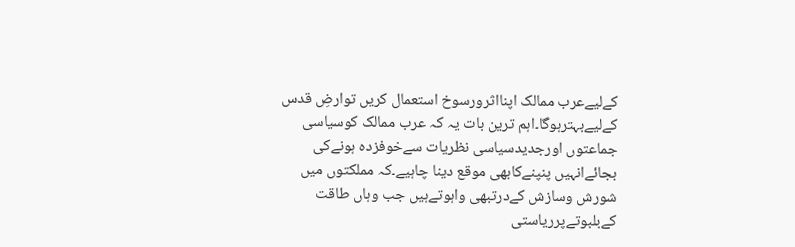کےلیےعرب ممالک اپنااثرورسوخ استعمال کریں توارضِ قدس کےلیےبہترہوگا۔اہم ترین بات یہ کہ عرب ممالک کوسیاسی جماعتوں اورجدیدسیاسی نظریات سےخوفزدہ ہونےکی بجائےانہیں پنپنےکابھی موقع دینا چاہیے۔کہ مملکتوں میں شورش وسازش کےدرتبھی واہوتےہیں جب وہاں طاقت کےبلبوتےپرریاستی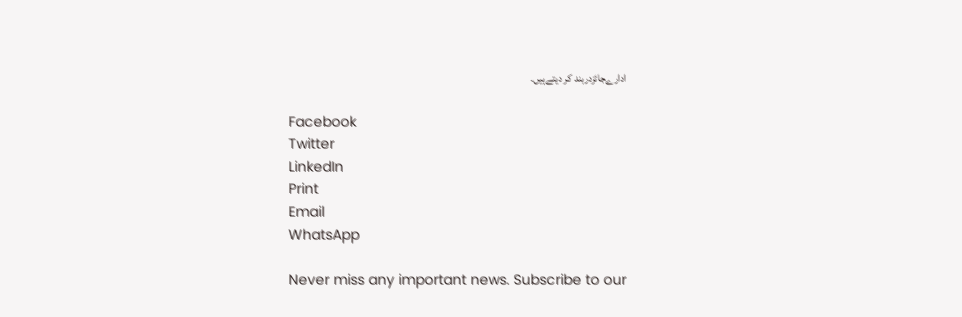ادارےجائزدربند کر دیتےہیں۔

Facebook
Twitter
LinkedIn
Print
Email
WhatsApp

Never miss any important news. Subscribe to our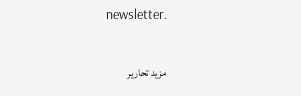newsletter.

مزید تحاریر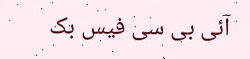آئی بی سی فیس بک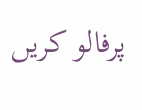پرفالو کریں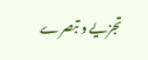تجزیے و تبصرے